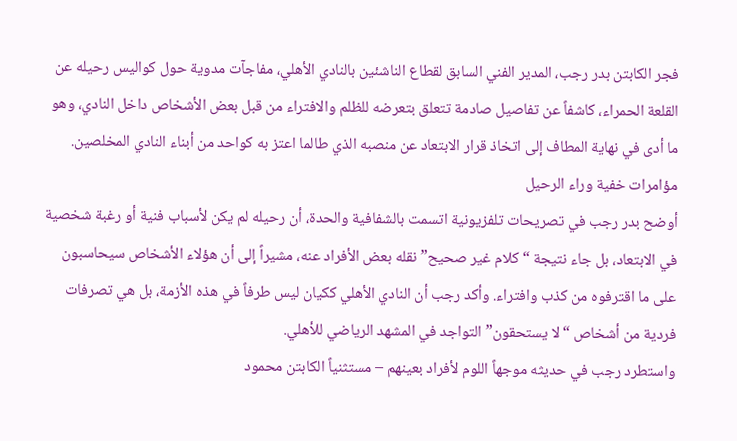فجر الكابتن بدر رجب، المدير الفني السابق لقطاع الناشئين بالنادي الأهلي، مفاجآت مدوية حول كواليس رحيله عن القلعة الحمراء، كاشفاً عن تفاصيل صادمة تتعلق بتعرضه للظلم والافتراء من قبل بعض الأشخاص داخل النادي، وهو ما أدى في نهاية المطاف إلى اتخاذ قرار الابتعاد عن منصبه الذي طالما اعتز به كواحد من أبناء النادي المخلصين.
مؤامرات خفية وراء الرحيل
أوضح بدر رجب في تصريحات تلفزيونية اتسمت بالشفافية والحدة، أن رحيله لم يكن لأسباب فنية أو رغبة شخصية في الابتعاد، بل جاء نتيجة “كلام غير صحيح” نقله بعض الأفراد عنه، مشيراً إلى أن هؤلاء الأشخاص سيحاسبون على ما اقترفوه من كذب وافتراء. وأكد رجب أن النادي الأهلي ككيان ليس طرفاً في هذه الأزمة، بل هي تصرفات فردية من أشخاص “لا يستحقون” التواجد في المشهد الرياضي للأهلي.
واستطرد رجب في حديثه موجهاً اللوم لأفراد بعينهم – مستثنياً الكابتن محمود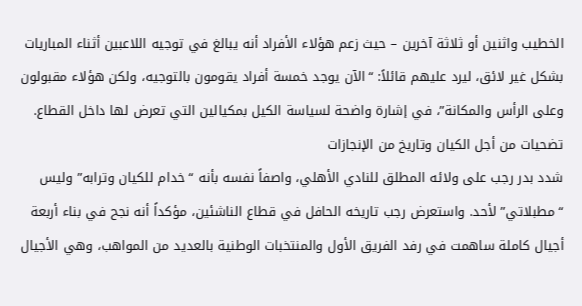الخطيب واثنين أو ثلاثة آخرين – حيث زعم هؤلاء الأفراد أنه يبالغ في توجيه اللاعبين أثناء المباريات بشكل غير لائق، ليرد عليهم قائلاً: “الآن يوجد خمسة أفراد يقومون بالتوجيه، ولكن هؤلاء مقبولون وعلى الرأس والمكانة”، في إشارة واضحة لسياسة الكيل بمكيالين التي تعرض لها داخل القطاع.
تضحيات من أجل الكيان وتاريخ من الإنجازات
شدد بدر رجب على ولائه المطلق للنادي الأهلي، واصفاً نفسه بأنه “خدام للكيان وترابه” وليس “مطبلاتي” لأحد. واستعرض رجب تاريخه الحافل في قطاع الناشئين، مؤكداً أنه نجح في بناء أربعة أجيال كاملة ساهمت في رفد الفريق الأول والمنتخبات الوطنية بالعديد من المواهب، وهي الأجيال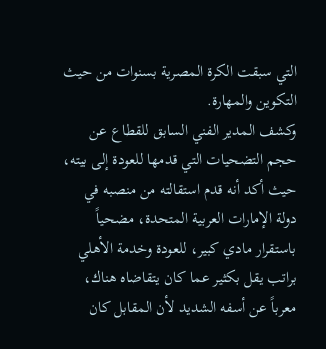التي سبقت الكرة المصرية بسنوات من حيث التكوين والمهارة.
وكشف المدير الفني السابق للقطاع عن حجم التضحيات التي قدمها للعودة إلى بيته، حيث أكد أنه قدم استقالته من منصبه في دولة الإمارات العربية المتحدة، مضحياً باستقرار مادي كبير، للعودة وخدمة الأهلي براتب يقل بكثير عما كان يتقاضاه هناك، معرباً عن أسفه الشديد لأن المقابل كان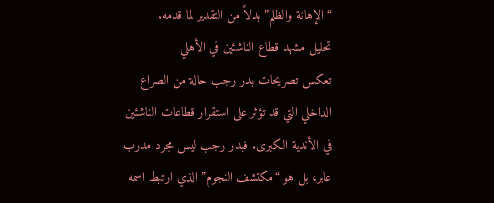“الإهانة والظلم” بدلاً من التقدير لما قدمه.
تحليل مشهد قطاع الناشئين في الأهلي
تعكس تصريحات بدر رجب حالة من الصراع الداخلي التي قد تؤثر على استقرار قطاعات الناشئين في الأندية الكبرى. فبدر رجب ليس مجرد مدرب عابر، بل هو “مكتشف النجوم” الذي ارتبط اسمه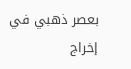بعصر ذهبي في إخراج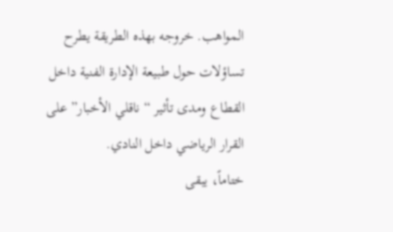المواهب. خروجه بهذه الطريقة يطرح تساؤلات حول طبيعة الإدارة الفنية داخل القطاع ومدى تأثير “ناقلي الأخبار” على القرار الرياضي داخل النادي.
ختاماً، يبقى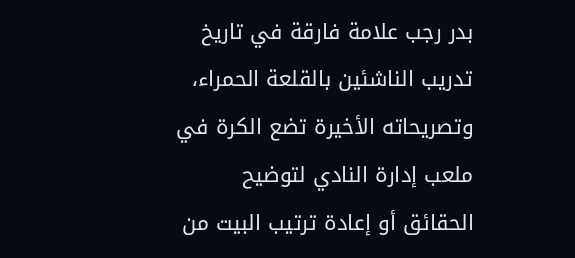بدر رجب علامة فارقة في تاريخ تدريب الناشئين بالقلعة الحمراء، وتصريحاته الأخيرة تضع الكرة في ملعب إدارة النادي لتوضيح الحقائق أو إعادة ترتيب البيت من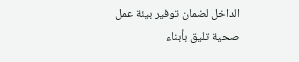الداخل لضمان توفير بيئة عمل صحية تليق بأبناء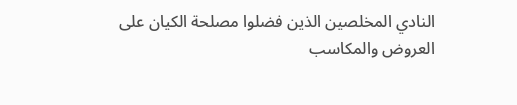النادي المخلصين الذين فضلوا مصلحة الكيان على العروض والمكاسب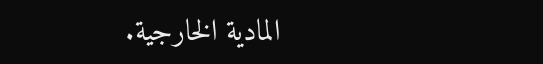المادية الخارجية.